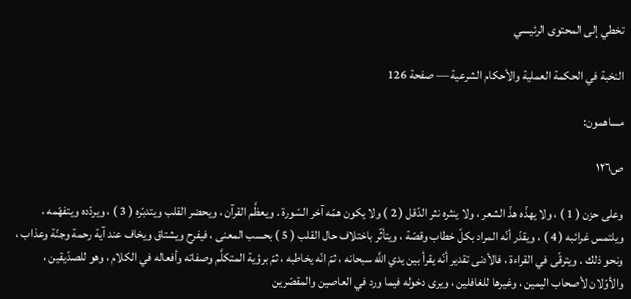تخطي إلى المحتوى الرئيسي

النخبة في الحكمة العملية والأحكام الشرعية — صفحة 126

مساهمون:

ص١٢٦

وعلى حزن ( 1 ) ، ولا يهذّه هذّ الشعر ، ولا ينثره نثر الدّقل ( 2 ) ولا يكون همّه آخر السّورة . ويعظَّم القرآن ، ويحضر القلب ويتدبّره ( 3 ) ، ويردّده ويتفهّمه ، ويلتمس غرائبه ( 4 ) ، ويقدّر أنّه المراد بكلّ خطاب وقصّة ، ويتأثّر باختلاف حال القلب ( 5 ) بحسب المعنى ، فيفرح ويشتاق ويخاف عند آية رحمة وجنّة وعذاب ، ونحو ذلك . ويترقّى في القراءة ، فالأدنى تقدير أنّه يقرأ بين يدي اللَّه سبحانه ، ثمّ انّه يخاطبه ، ثمّ برؤية المتكلَّم وصفاته وأفعاله في الكلام ، وهو للصدّيقين ، والأوّلان لأصحاب اليمين ، وغيرها للغافلين ، ويرى دخوله فيما ورد في العاصين والمقصّرين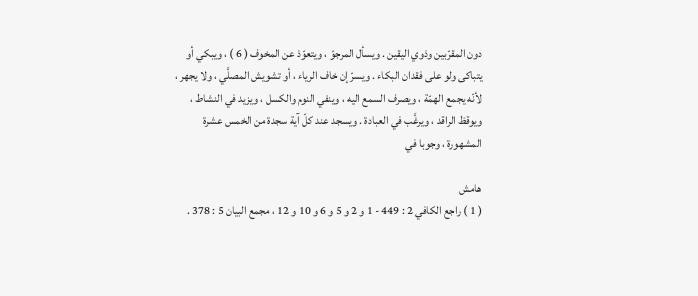دون المقرّبين وذوي اليقين . ويسأل المرجوّ ، ويتعوّذ عن المخوف ( 6 ) ، ويبكي أو يتباكى ولو على فقدان البكاء . ويسرّ إن خاف الرياء ، أو تشويش المصلَّي ، ولا يجهر ، لأنّه يجمع الهمّة ، ويصرف السمع اليه ، وينفي النوم والكسل ، ويزيد في النشاط ، ويوقظ الراقد ، ويرغَّب في العبادة . ويسجد عند كلّ آية سجدة من الخمس عشرة المشهورة ، وجوبا في

هامش
( 1 ) راجع الكافي 2 : 449 - 1 و 2 و 5 و 6 و 10 و 12 ، مجمع البيان 5 : 378 .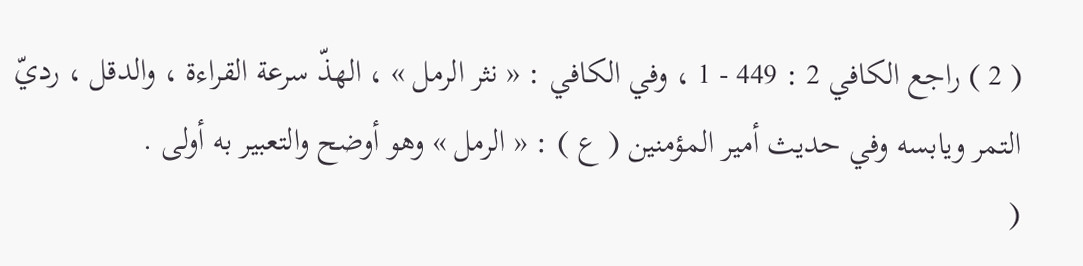( 2 ) راجع الكافي 2 : 449 - 1 ، وفي الكافي : « نثر الرمل » ، الهذّ سرعة القراءة ، والدقل ، رديّ التمر ويابسه وفي حديث أمير المؤمنين ( ع ) : « الرمل » وهو أوضح والتعبير به أولى .
(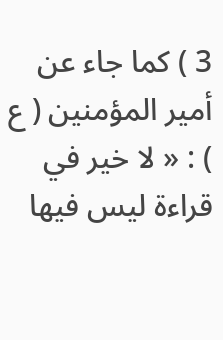3 ) كما جاء عن أمير المؤمنين ( ع ) : « لا خير في قراءة ليس فيها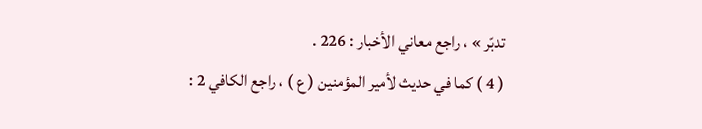تدبّر » ، راجع معاني الأخبار : 226 .
( 4 ) كما في حديث لأمير المؤمنين ( ع ) ، راجع الكافي 2 :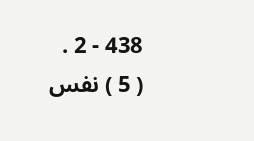438 - 2 .
( 5 ) نفس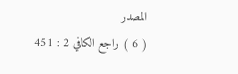المصدر
( 6 ) راجع الكافي 2 : 451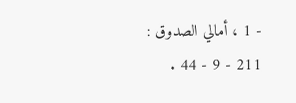- 1 ، أمالي الصدوق : 211 - 9 - 44 .